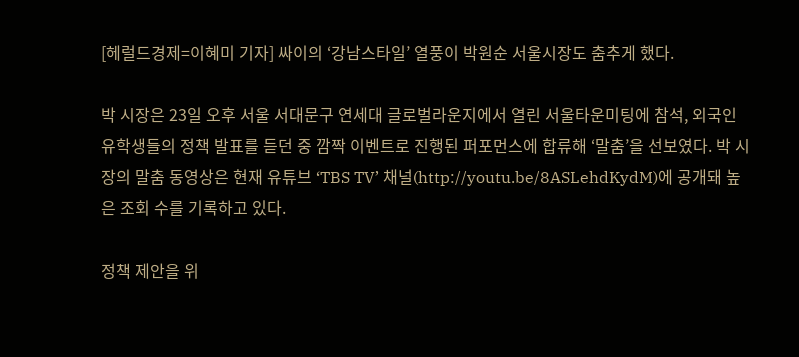[헤럴드경제=이혜미 기자] 싸이의 ‘강남스타일’ 열풍이 박원순 서울시장도 춤추게 했다.

박 시장은 23일 오후 서울 서대문구 연세대 글로벌라운지에서 열린 서울타운미팅에 참석, 외국인 유학생들의 정책 발표를 듣던 중 깜짝 이벤트로 진행된 퍼포먼스에 합류해 ‘말춤’을 선보였다. 박 시장의 말춤 동영상은 현재 유튜브 ‘TBS TV’ 채널(http://youtu.be/8ASLehdKydM)에 공개돼 높은 조회 수를 기록하고 있다.

정책 제안을 위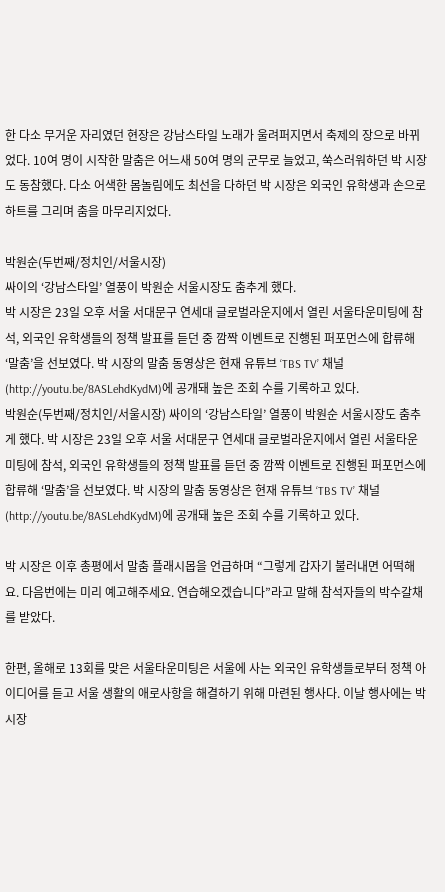한 다소 무거운 자리였던 현장은 강남스타일 노래가 울려퍼지면서 축제의 장으로 바뀌었다. 10여 명이 시작한 말춤은 어느새 50여 명의 군무로 늘었고, 쑥스러워하던 박 시장도 동참했다. 다소 어색한 몸놀림에도 최선을 다하던 박 시장은 외국인 유학생과 손으로 하트를 그리며 춤을 마무리지었다.

박원순(두번째/정치인/서울시장)
싸이의 ‘강남스타일’ 열풍이 박원순 서울시장도 춤추게 했다.
박 시장은 23일 오후 서울 서대문구 연세대 글로벌라운지에서 열린 서울타운미팅에 참석, 외국인 유학생들의 정책 발표를 듣던 중 깜짝 이벤트로 진행된 퍼포먼스에 합류해 ‘말춤’을 선보였다. 박 시장의 말춤 동영상은 현재 유튜브 ‘TBS TV’ 채널(http://youtu.be/8ASLehdKydM)에 공개돼 높은 조회 수를 기록하고 있다.
박원순(두번째/정치인/서울시장) 싸이의 ‘강남스타일’ 열풍이 박원순 서울시장도 춤추게 했다. 박 시장은 23일 오후 서울 서대문구 연세대 글로벌라운지에서 열린 서울타운미팅에 참석, 외국인 유학생들의 정책 발표를 듣던 중 깜짝 이벤트로 진행된 퍼포먼스에 합류해 ‘말춤’을 선보였다. 박 시장의 말춤 동영상은 현재 유튜브 ‘TBS TV’ 채널(http://youtu.be/8ASLehdKydM)에 공개돼 높은 조회 수를 기록하고 있다.

박 시장은 이후 총평에서 말춤 플래시몹을 언급하며 “그렇게 갑자기 불러내면 어떡해요. 다음번에는 미리 예고해주세요. 연습해오겠습니다”라고 말해 참석자들의 박수갈채를 받았다.

한편, 올해로 13회를 맞은 서울타운미팅은 서울에 사는 외국인 유학생들로부터 정책 아이디어를 듣고 서울 생활의 애로사항을 해결하기 위해 마련된 행사다. 이날 행사에는 박 시장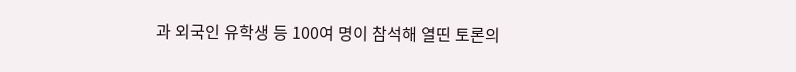과 외국인 유학생 등 100여 명이 참석해 열띤 토론의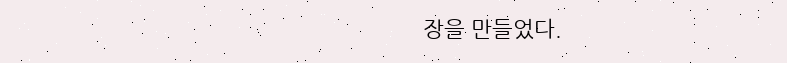장을 만들었다.